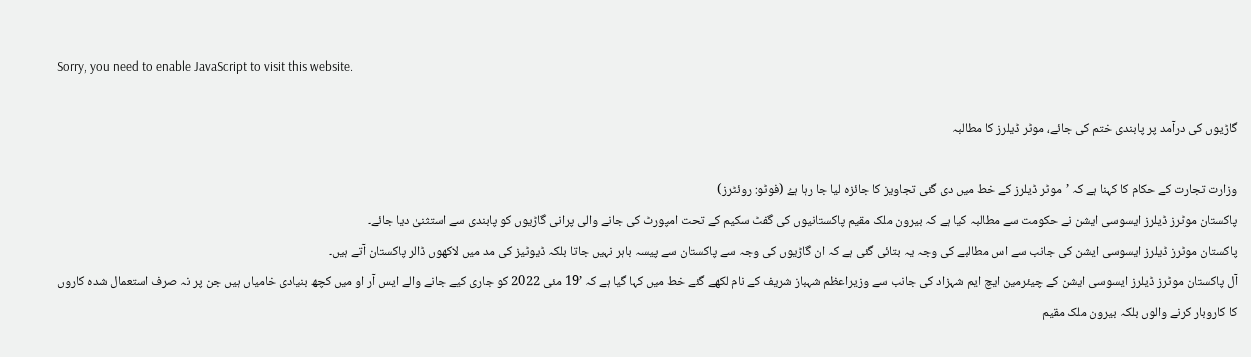Sorry, you need to enable JavaScript to visit this website.

گاڑیوں کی درآمد پر پابندی ختم کی جائے، موٹر ڈیلرز کا مطالبہ

وزارت تجارت کے حکام کا کہنا ہے کہ ’موٹر ڈیلرز کے خط میں دی گئی تجاویز کا جائزہ لیا جا رہا ہےُ (فوٹو: روئٹرز)
پاکستان موٹرز ڈیلرز ایسوسی ایشن نے حکومت سے مطالبہ کیا ہے کہ بیرون ملک مقیم پاکستانیوں کی گفٹ سکیم کے تحت امپورٹ کی جانے والی پرانی گاڑیوں کو پابندی سے استثنیٰ دیا جائے۔
پاکستان موٹرز ڈیلرز ایسوسی ایشن کی جانب سے اس مطالبے کی وجہ یہ بتائی گئی ہے کہ ان گاڑیوں کی وجہ سے پاکستان سے پیسہ باہر نہیں جاتا بلکہ ڈیوٹیز کی مد میں لاکھوں ڈالر پاکستان آتے ہیں۔
آل پاکستان موٹرز ڈیلرز ایسوسی ایشن کے چیئرمین ایچ ایم شہزاد کی جانب سے وزیراعظم شہباز شریف کے نام لکھے گئے خط میں کہا گیا ہے کہ ’19 مئی 2022 کو جاری کیے جانے والے ایس آر او میں کچھ بنیادی خامیاں ہیں جن پر نہ صرف استعمال شدہ کاروں کا کاروبار کرنے والوں بلکہ بیرون ملک مقیم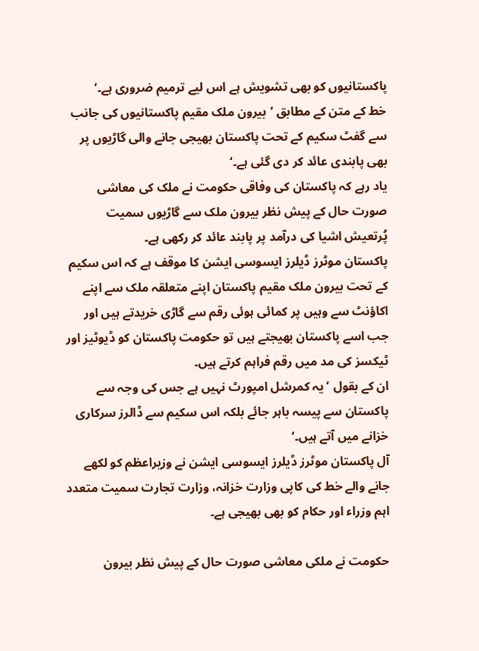پاکستانیوں کو بھی تشویش ہے اس لیے ترمیم ضروری ہے۔‘
خط کے متن کے مطابق ’بیرون ملک مقیم پاکستانیوں کی جانب سے گفٹ سکیم کے تحت پاکستان بھیجی جانے والی گاڑیوں پر بھی پابندی عائد کر دی گئی ہے۔‘
یاد رہے کہ پاکستان کی وفاقی حکومت نے ملک کی معاشی صورت حال کے پیش نظر بیرون ملک سے گاڑیوں سمیت پُرتعیش اشیا کی درآمد پر پابند عائد کر رکھی ہے۔
پاکستان موٹرز ڈیلرز ایسوسی ایشن کا موقف ہے کہ اس سکیم کے تحت بیرون ملک مقیم پاکستان اپنے متعلقہ ملک سے اپنے اکاؤنٹ سے وہیں پر کمائی ہوئی رقم سے گاڑی خریدتے ہیں اور جب اسے پاکستان بھیجتے ہیں تو حکومت پاکستان کو ڈیوٹیز اور ٹیکسز کی مد میں رقم فراہم کرتے ہیں۔
ان کے بقول ’یہ کمرشل امپورٹ نہیں ہے جس کی وجہ سے پاکستان سے پیسہ باہر جائے بلکہ اس سکیم سے ڈالرز سرکاری خزانے میں آتے ہیں۔‘
آل پاکستان موٹرز ڈیلرز ایسوسی ایشن نے وزیراعظم کو لکھے جانے والے خط کی کاپی وزارت خزانہ، وزارت تجارت سمیت متعدد اہم وزراء اور حکام کو بھی بھیجی ہے۔

حکومت نے ملکی معاشی صورت حال کے پیش نظر بیرون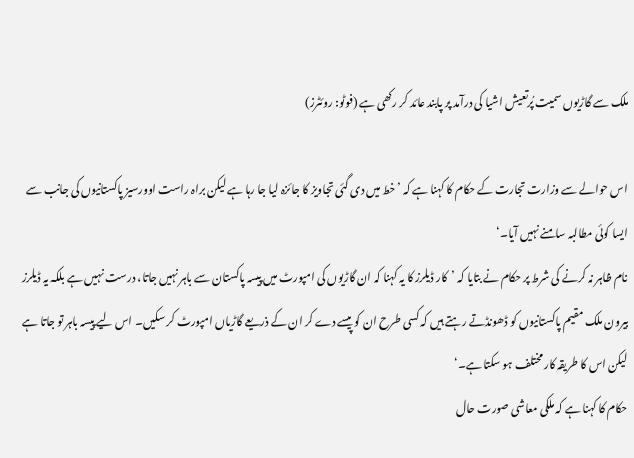ملک سے گاڑیوں سمیت پُرتعیش اشیا کی درآمد پر پابند عائد کر رکھی ہے (فوٹو: روئٹرز)

اس حوالے سے وزارت تجارت کے حکام کا کہنا ہے کہ ’خط میں دی گئی تجاویز کا جائزہ لیا جا رہا ہے لیکن براہ راست اوورسیز پاکستانیوں کی جانب سے ایسا کوئی مطالبہ سامنے نہیں آیا۔‘
نام ظاہر نہ کرنے کی شرط پر حکام نے بتایا کہ ’کار ڈیلرز کا یہ کہنا کہ ان گاڑیوں کی امپورٹ میں پیسہ پاکستان سے باہر نہیں جاتا، درست نہیں ہے بلکہ یہ ڈیلرز بیرون ملک مقیم پاکستانیوں کو ڈھونڈتے رہتے ہیں کہ کسی طرح ان کو پیسے دے کر ان کے ذریعے گاڑیاں امپورٹ کر سکیں۔ اس لیے پیسہ باہر تو جاتا ہے لیکن اس کا طریقہ کار مختلف ہو سکتا ہے۔‘
حکام کا کہنا ہے کہ ملکی معاشی صورت حال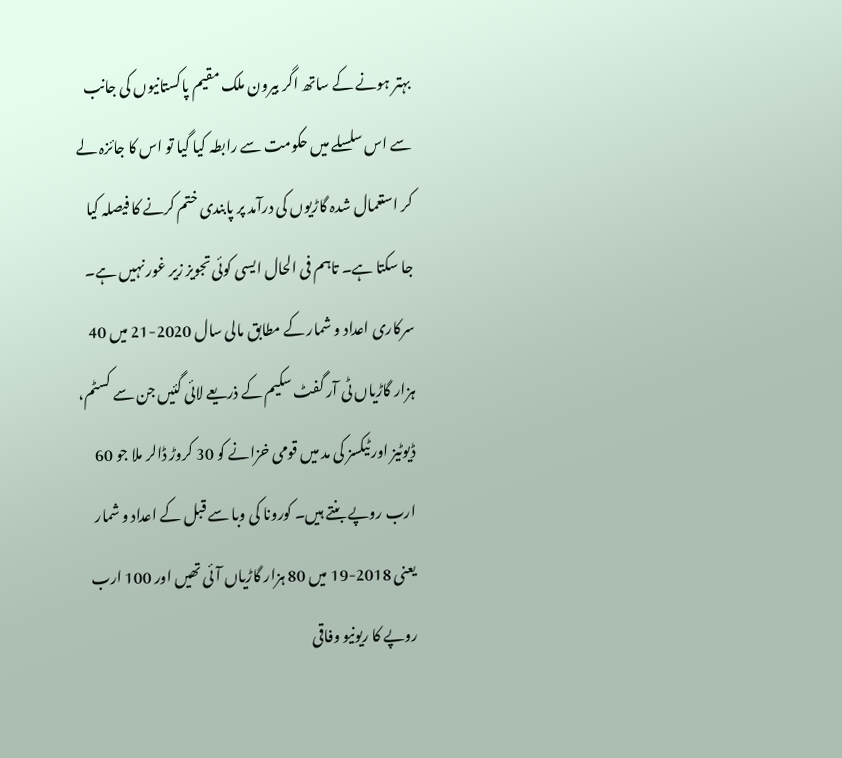بہتر ہونے کے ساتھ اگر بیرون ملک مقیم پاکستانیوں کی جانب سے اس سلسلے میں حکومت سے رابطہ کیا گیا تو اس کا جائزہ لے کر استعمال شدہ گاڑیوں کی درآمد پر پابندی ختم کرنے کا فیصلہ کیا جا سکتا ہے۔ تاہم فی الحال ایسی کوئی تجویز زیر غور نہیں ہے۔
سرکاری اعداد و شمار کے مطابق مالی سال 2020-21 میں 40 ہزار گاڑیاں ٹی آر گفٹ سکیم کے ذریعے لائی گئیں جن سے کسٹم، ڈیوٹیز اور ٹیکسز کی مد میں قومی خزانے کو 30 کروڑ ڈالر ملا جو 60 ارب روپے بنتے ہیں۔ کورونا کی وبا سے قبل کے اعداد و شمار یعنی 2018-19 میں 80 ہزار گاڑیاں آئی تھیں اور 100 ارب روپے کا ریونیو وفاقی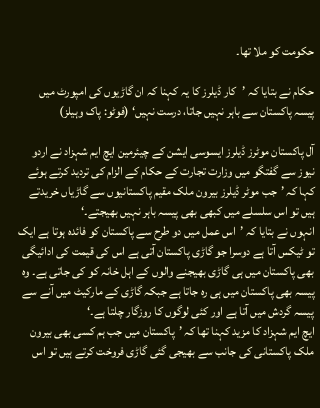حکومت کو ملا تھا۔

حکام نے بتایا کہ ’کار ڈیلرز کا یہ کہنا کہ ان گاڑیوں کی امپورٹ میں پیسہ پاکستان سے باہر نہیں جاتا، درست نہیں‘ (فوٹو: پاک وہیلز)

آل پاکستان موٹرز ڈیلرز ایسوسی ایشن کے چیئرمین ایچ ایم شہزاد نے اردو نیوز سے گفتگو میں وزارت تجارت کے حکام کے الزام کی تردید کرتے ہوئے کہا کہ ’جب موٹر ڈیلرز بیرون ملک مقیم پاکستانیوں سے گاڑیاں خریدتے ہیں تو اس سلسلے میں کبھی بھی پیسہ باہر نہیں بھیجتے۔‘
انہوں نے بتایا کہ ’اس عمل میں دو طرح سے پاکستان کو فائدہ ہوتا ہے ایک تو ٹیکس آتا ہے دوسرا جو گاڑی پاکستان آتی ہے اس کی قیمت کی ادائیگی بھی پاکستان میں ہی گاڑی بھیجنے والوں کے اہل خانہ کو کی جاتی ہے۔ وہ پیسہ بھی پاکستان میں ہی رہ جاتا ہے جبکہ گاڑی کے مارکیٹ میں آنے سے پیسہ گردش میں آتا ہے اور کئی لوگوں کا روزگار چلتا ہے۔‘
ایچ ایم شہزاد کا مزید کہنا تھا کہ ’پاکستان میں جب ہم کسی بھی بیرون ملک پاکستانی کی جانب سے بھیجی گئی گاڑی فروخت کرتے ہیں تو اس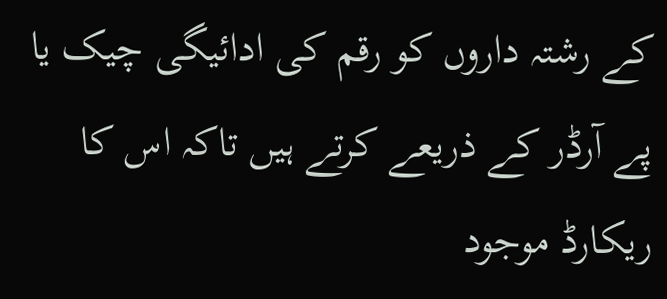کے رشتہ داروں کو رقم کی ادائیگی چیک یا پے آرڈر کے ذریعے کرتے ہیں تاکہ اس کا ریکارڈ موجود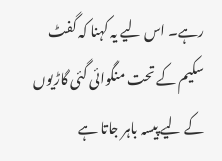رہے۔ اس لیے یہ کہنا کہ گفٹ سکیم کے تحت منگوائی گئی گاڑیوں کے لیے پیسہ باہر جاتا ہے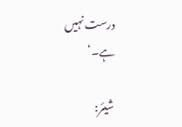درست نہیں ہے۔‘

شیئر: